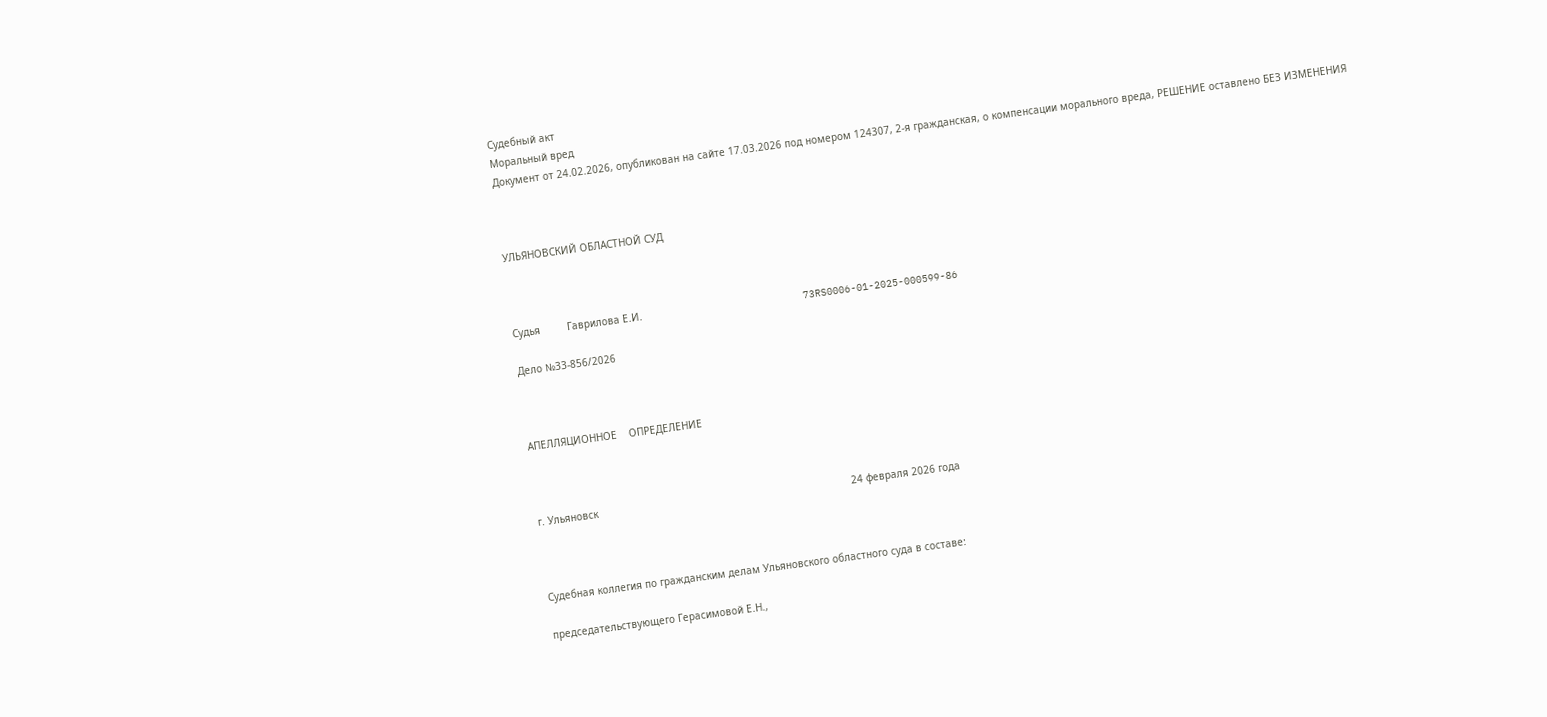Судебный акт
Моральный вред
Документ от 24.02.2026, опубликован на сайте 17.03.2026 под номером 124307, 2-я гражданская, о компенсации морального вреда, РЕШЕНИЕ оставлено БЕЗ ИЗМЕНЕНИЯ



УЛЬЯНОВСКИЙ ОБЛАСТНОЙ СУД



Судья         Гаврилова Е.И.                                                      73RS0006-01-2025-000599-86

Дело №33-856/2026



АПЕЛЛЯЦИОННОЕ    ОПРЕДЕЛЕНИЕ



г. Ульяновск                                                                                     24 февраля 2026 года



Судебная коллегия по гражданским делам Ульяновского областного суда в составе:

председательствующего Герасимовой Е.Н.,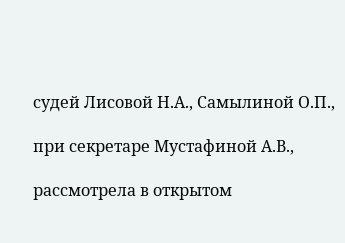судей Лисовой Н.А., Самылиной О.П.,

при секретаре Мустафиной А.В.,

рассмотрела в открытом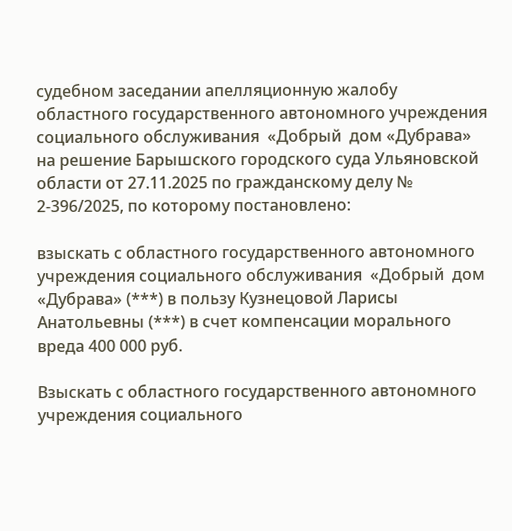судебном заседании апелляционную жалобу областного государственного автономного учреждения социального обслуживания  «Добрый  дом «Дубрава» на решение Барышского городского суда Ульяновской области от 27.11.2025 по гражданскому делу № 2-396/2025, по которому постановлено:

взыскать с областного государственного автономного учреждения социального обслуживания  «Добрый  дом «Дубрава» (***) в пользу Кузнецовой Ларисы Анатольевны (***) в счет компенсации морального вреда 400 000 руб.

Взыскать с областного государственного автономного учреждения социального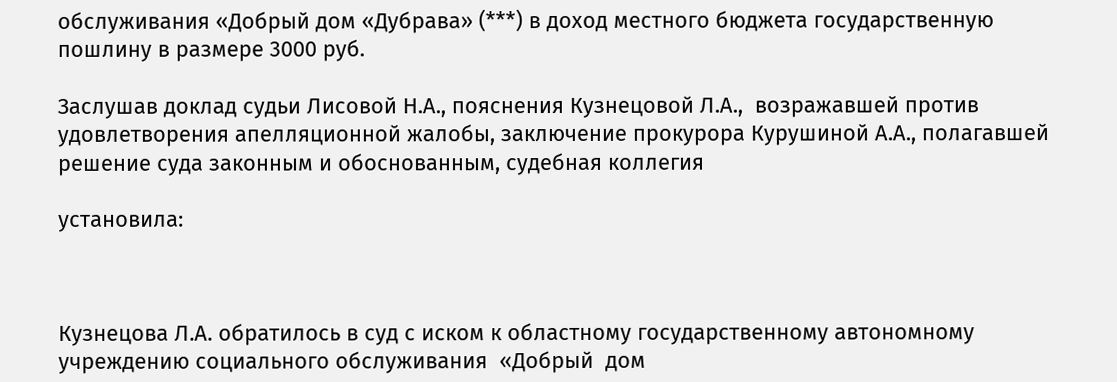обслуживания «Добрый дом «Дубрава» (***) в доход местного бюджета государственную пошлину в размере 3000 руб.

Заслушав доклад судьи Лисовой Н.А., пояснения Кузнецовой Л.А.,  возражавшей против удовлетворения апелляционной жалобы, заключение прокурора Курушиной А.А., полагавшей решение суда законным и обоснованным, судебная коллегия

установила:



Кузнецова Л.А. обратилось в суд с иском к областному государственному автономному учреждению социального обслуживания  «Добрый  дом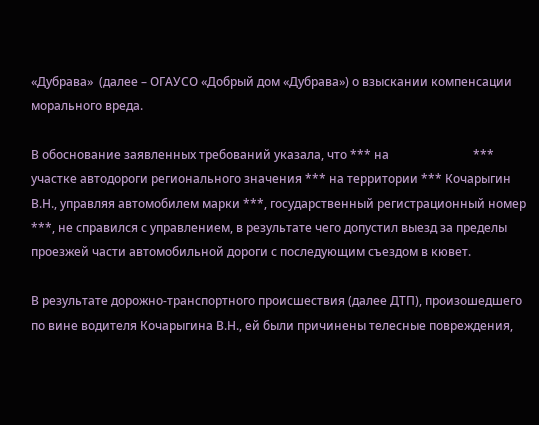«Дубрава»  (далее – ОГАУСО «Добрый дом «Дубрава») о взыскании компенсации морального вреда.

В обоснование заявленных требований указала, что *** на                            *** участке автодороги регионального значения *** на территории *** Кочарыгин В.Н., управляя автомобилем марки ***, государственный регистрационный номер ***, не справился с управлением, в результате чего допустил выезд за пределы проезжей части автомобильной дороги с последующим съездом в кювет.

В результате дорожно-транспортного происшествия (далее ДТП), произошедшего по вине водителя Кочарыгина В.Н., ей были причинены телесные повреждения,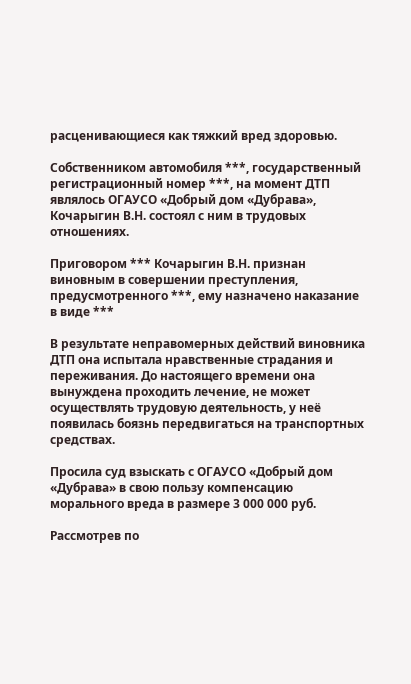расценивающиеся как тяжкий вред здоровью.

Собственником автомобиля ***, государственный регистрационный номер ***, на момент ДТП являлось ОГАУСО «Добрый дом «Дубрава», Кочарыгин В.Н. состоял с ним в трудовых отношениях.

Приговором *** Кочарыгин В.Н. признан виновным в совершении преступления, предусмотренного ***, ему назначено наказание в виде ***

В результате неправомерных действий виновника ДТП она испытала нравственные страдания и переживания. До настоящего времени она вынуждена проходить лечение, не может осуществлять трудовую деятельность, у неё появилась боязнь передвигаться на транспортных средствах.

Просила суд взыскать с ОГАУСО «Добрый дом «Дубрава» в свою пользу компенсацию морального вреда в размере 3 000 000 руб.

Рассмотрев по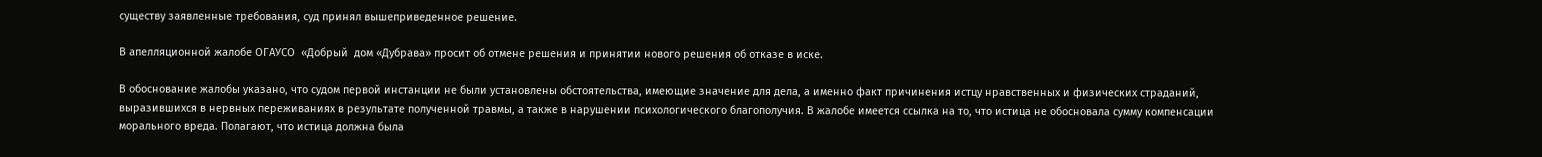существу заявленные требования, суд принял вышеприведенное решение.

В апелляционной жалобе ОГАУСО  «Добрый  дом «Дубрава» просит об отмене решения и принятии нового решения об отказе в иске.

В обоснование жалобы указано, что судом первой инстанции не были установлены обстоятельства, имеющие значение для дела, а именно факт причинения истцу нравственных и физических страданий, выразившихся в нервных переживаниях в результате полученной травмы, а также в нарушении психологического благополучия. В жалобе имеется ссылка на то, что истица не обосновала сумму компенсации морального вреда. Полагают, что истица должна была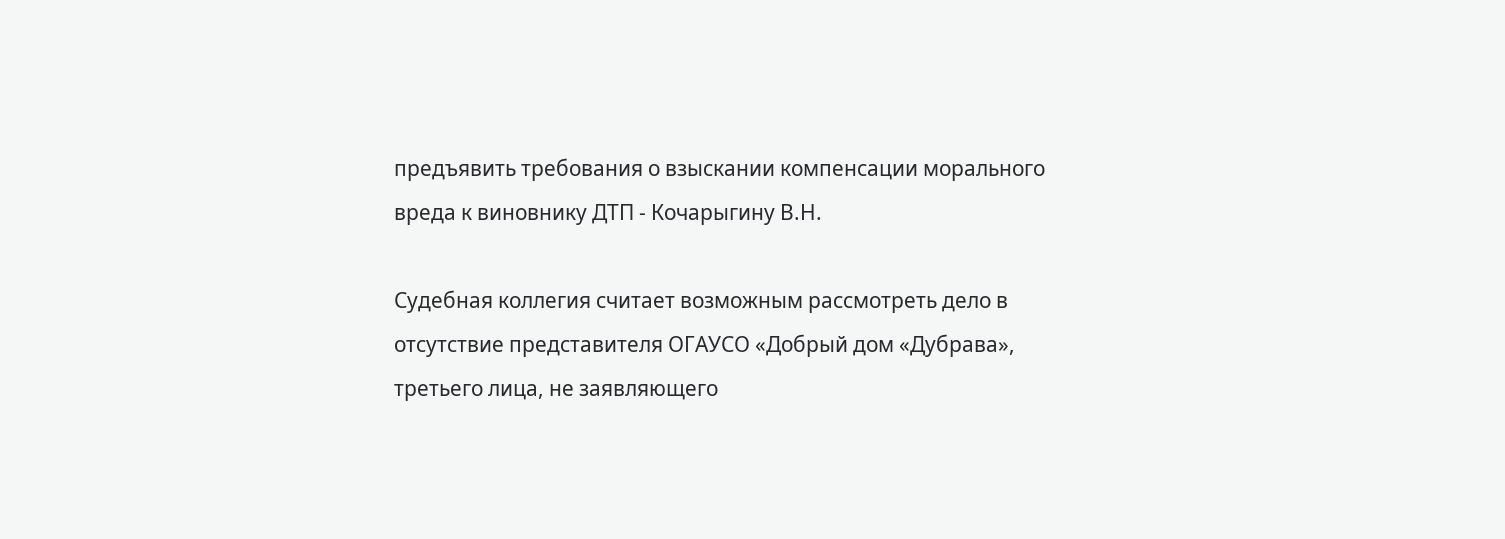предъявить требования о взыскании компенсации морального вреда к виновнику ДТП - Кочарыгину В.Н.

Судебная коллегия считает возможным рассмотреть дело в отсутствие представителя ОГАУСО «Добрый дом «Дубрава», третьего лица, не заявляющего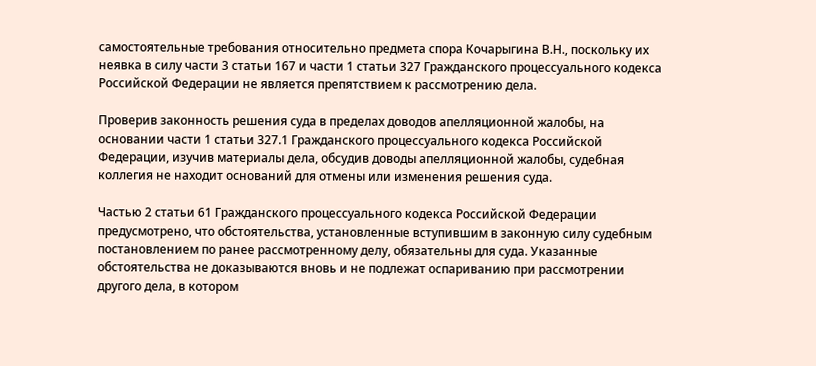самостоятельные требования относительно предмета спора Кочарыгина В.Н., поскольку их неявка в силу части 3 статьи 167 и части 1 статьи 327 Гражданского процессуального кодекса Российской Федерации не является препятствием к рассмотрению дела.

Проверив законность решения суда в пределах доводов апелляционной жалобы, на основании части 1 статьи 327.1 Гражданского процессуального кодекса Российской Федерации, изучив материалы дела, обсудив доводы апелляционной жалобы, судебная коллегия не находит оснований для отмены или изменения решения суда.

Частью 2 статьи 61 Гражданского процессуального кодекса Российской Федерации предусмотрено, что обстоятельства, установленные вступившим в законную силу судебным постановлением по ранее рассмотренному делу, обязательны для суда. Указанные обстоятельства не доказываются вновь и не подлежат оспариванию при рассмотрении другого дела, в котором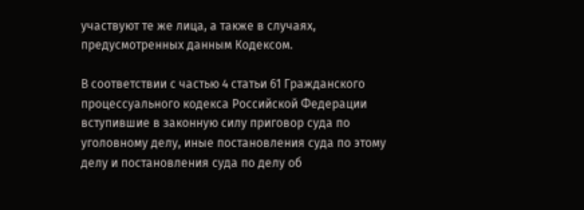участвуют те же лица, а также в случаях, предусмотренных данным Кодексом.

В соответствии с частью 4 статьи 61 Гражданского процессуального кодекса Российской Федерации вступившие в законную силу приговор суда по уголовному делу, иные постановления суда по этому делу и постановления суда по делу об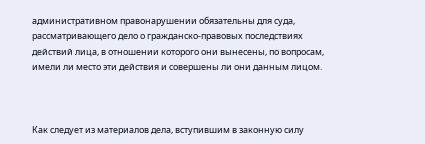административном правонарушении обязательны для суда, рассматривающего дело о гражданско-правовых последствиях действий лица, в отношении которого они вынесены, по вопросам, имели ли место эти действия и совершены ли они данным лицом.



Как следует из материалов дела, вступившим в законную силу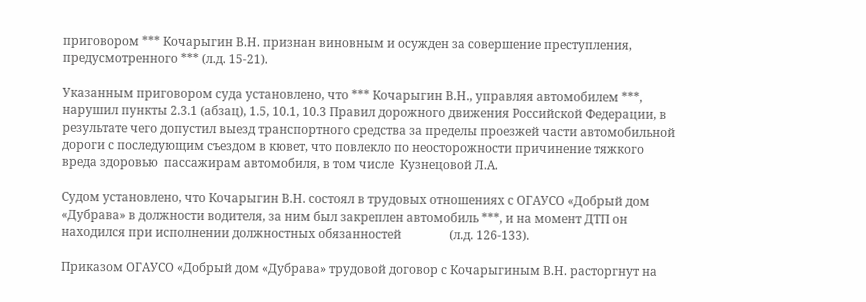приговором *** Кочарыгин В.Н. признан виновным и осужден за совершение преступления, предусмотренного *** (л.д. 15-21).

Указанным приговором суда установлено, что *** Кочарыгин В.Н., управляя автомобилем ***, нарушил пункты 2.3.1 (абзац), 1.5, 10.1, 10.3 Правил дорожного движения Российской Федерации, в результате чего допустил выезд транспортного средства за пределы проезжей части автомобильной дороги с последующим съездом в кювет, что повлекло по неосторожности причинение тяжкого вреда здоровью  пассажирам автомобиля, в том числе  Кузнецовой Л.А.

Судом установлено, что Кочарыгин В.Н. состоял в трудовых отношениях с ОГАУСО «Добрый дом «Дубрава» в должности водителя, за ним был закреплен автомобиль ***, и на момент ДТП он находился при исполнении должностных обязанностей                (л.д. 126-133).

Приказом ОГАУСО «Добрый дом «Дубрава» трудовой договор с Кочарыгиным В.Н. расторгнут на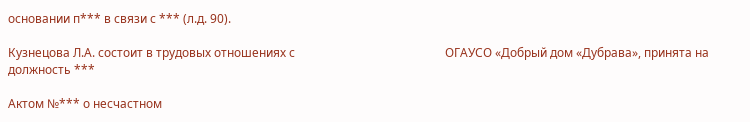основании п*** в связи с *** (л.д. 90).

Кузнецова Л.А. состоит в трудовых отношениях с                                                  ОГАУСО «Добрый дом «Дубрава», принята на должность ***

Актом №*** о несчастном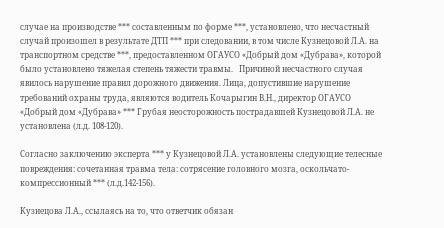случае на производстве *** составленным по форме ***, установлено, что несчастный случай произошел в результате ДТП *** при следовании, в том числе Кузнецовой Л.А. на транспортном средстве ***, предоставленном ОГАУСО «Добрый дом «Дубрава», которой было установлено тяжелая степень тяжести травмы.   Причиной несчастного случая явилось нарушение правил дорожного движения. Лица, допустившие нарушение требований охраны труда, являются водитель Кочарыгин В.Н., директор ОГАУСО «Добрый дом «Дубрава» *** Грубая неосторожность пострадавшей Кузнецовой Л.А. не установлена (л.д. 108-120).

Согласно заключению эксперта *** у Кузнецовой Л.А. установлены следующие телесные повреждения: сочетанная травма тела: сотрясение головного мозга, оскольчато-компрессионный *** (л.д.142-156).

Кузнецова Л.А., ссылаясь на то, что ответчик обязан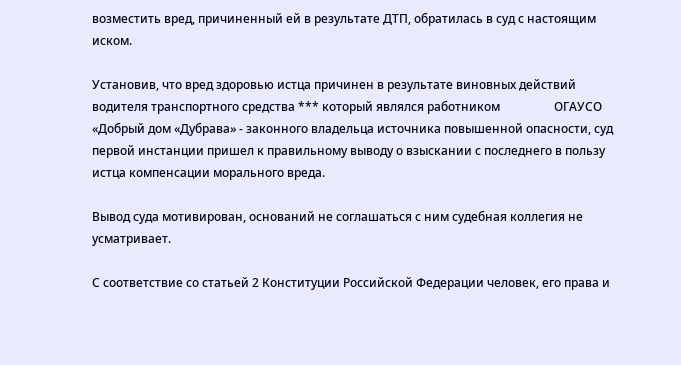возместить вред, причиненный ей в результате ДТП, обратилась в суд с настоящим иском.

Установив, что вред здоровью истца причинен в результате виновных действий водителя транспортного средства *** который являлся работником                  ОГАУСО «Добрый дом «Дубрава» - законного владельца источника повышенной опасности, суд первой инстанции пришел к правильному выводу о взыскании с последнего в пользу истца компенсации морального вреда.

Вывод суда мотивирован, оснований не соглашаться с ним судебная коллегия не усматривает.

С соответствие со статьей 2 Конституции Российской Федерации человек, его права и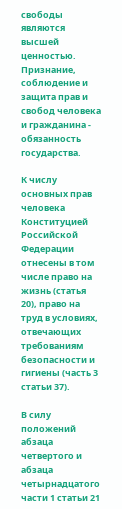свободы являются высшей ценностью. Признание, соблюдение и защита прав и свобод человека и гражданина - обязанность государства.

К числу основных прав человека Конституцией Российской Федерации отнесены в том числе право на жизнь (статья 20), право на труд в условиях, отвечающих требованиям безопасности и гигиены (часть 3 статьи 37).

В силу положений абзаца четвертого и абзаца четырнадцатого части 1 статьи 21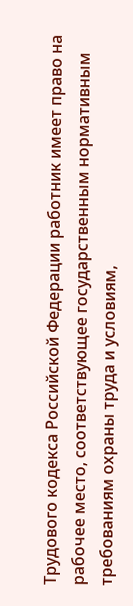Трудового кодекса Российской Федерации работник имеет право на рабочее место, соответствующее государственным нормативным требованиям охраны труда и условиям,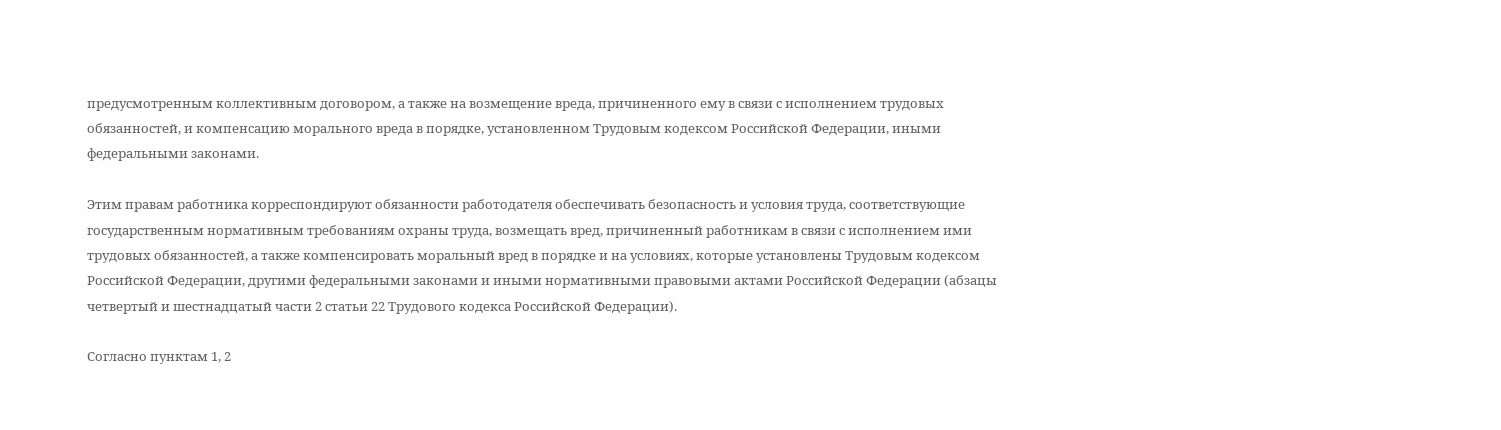предусмотренным коллективным договором, а также на возмещение вреда, причиненного ему в связи с исполнением трудовых обязанностей, и компенсацию морального вреда в порядке, установленном Трудовым кодексом Российской Федерации, иными федеральными законами.

Этим правам работника корреспондируют обязанности работодателя обеспечивать безопасность и условия труда, соответствующие государственным нормативным требованиям охраны труда, возмещать вред, причиненный работникам в связи с исполнением ими трудовых обязанностей, а также компенсировать моральный вред в порядке и на условиях, которые установлены Трудовым кодексом Российской Федерации, другими федеральными законами и иными нормативными правовыми актами Российской Федерации (абзацы четвертый и шестнадцатый части 2 статьи 22 Трудового кодекса Российской Федерации).

Согласно пунктам 1, 2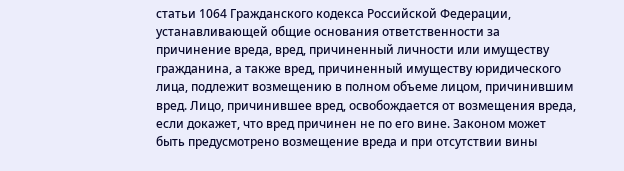статьи 1064 Гражданского кодекса Российской Федерации, устанавливающей общие основания ответственности за причинение вреда, вред, причиненный личности или имуществу гражданина, а также вред, причиненный имуществу юридического лица, подлежит возмещению в полном объеме лицом, причинившим вред. Лицо, причинившее вред, освобождается от возмещения вреда, если докажет, что вред причинен не по его вине. Законом может быть предусмотрено возмещение вреда и при отсутствии вины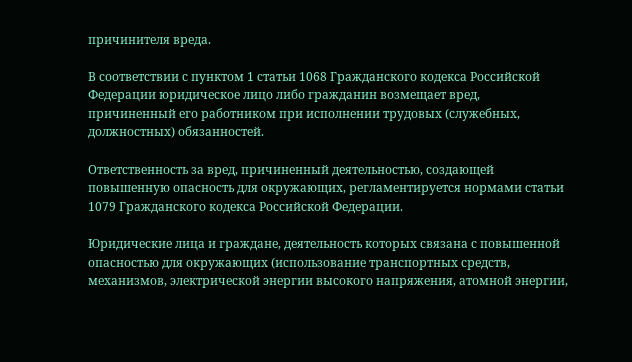причинителя вреда.

В соответствии с пунктом 1 статьи 1068 Гражданского кодекса Российской Федерации юридическое лицо либо гражданин возмещает вред, причиненный его работником при исполнении трудовых (служебных, должностных) обязанностей.

Ответственность за вред, причиненный деятельностью, создающей повышенную опасность для окружающих, регламентируется нормами статьи 1079 Гражданского кодекса Российской Федерации.

Юридические лица и граждане, деятельность которых связана с повышенной опасностью для окружающих (использование транспортных средств, механизмов, электрической энергии высокого напряжения, атомной энергии,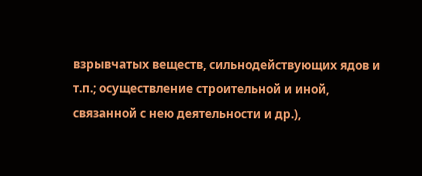взрывчатых веществ, сильнодействующих ядов и т.п.; осуществление строительной и иной, связанной с нею деятельности и др.),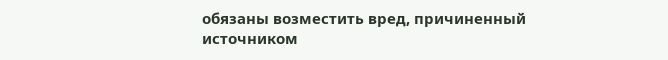обязаны возместить вред, причиненный источником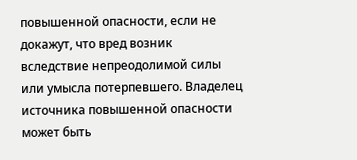повышенной опасности, если не докажут, что вред возник вследствие непреодолимой силы или умысла потерпевшего. Владелец источника повышенной опасности может быть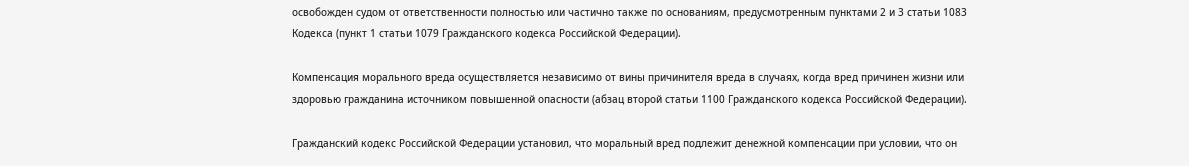освобожден судом от ответственности полностью или частично также по основаниям, предусмотренным пунктами 2 и 3 статьи 1083 Кодекса (пункт 1 статьи 1079 Гражданского кодекса Российской Федерации).

Компенсация морального вреда осуществляется независимо от вины причинителя вреда в случаях, когда вред причинен жизни или здоровью гражданина источником повышенной опасности (абзац второй статьи 1100 Гражданского кодекса Российской Федерации).

Гражданский кодекс Российской Федерации установил, что моральный вред подлежит денежной компенсации при условии, что он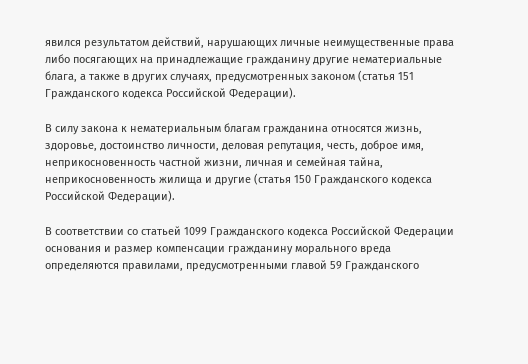явился результатом действий, нарушающих личные неимущественные права либо посягающих на принадлежащие гражданину другие нематериальные блага, а также в других случаях, предусмотренных законом (статья 151 Гражданского кодекса Российской Федерации).

В силу закона к нематериальным благам гражданина относятся жизнь, здоровье, достоинство личности, деловая репутация, честь, доброе имя, неприкосновенность частной жизни, личная и семейная тайна, неприкосновенность жилища и другие (статья 150 Гражданского кодекса Российской Федерации).

В соответствии со статьей 1099 Гражданского кодекса Российской Федерации основания и размер компенсации гражданину морального вреда определяются правилами, предусмотренными главой 59 Гражданского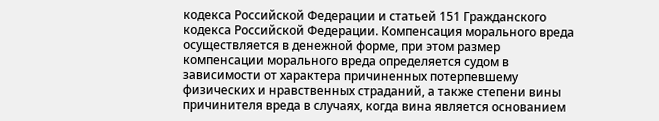кодекса Российской Федерации и статьей 151 Гражданского кодекса Российской Федерации. Компенсация морального вреда осуществляется в денежной форме, при этом размер компенсации морального вреда определяется судом в зависимости от характера причиненных потерпевшему физических и нравственных страданий, а также степени вины причинителя вреда в случаях, когда вина является основанием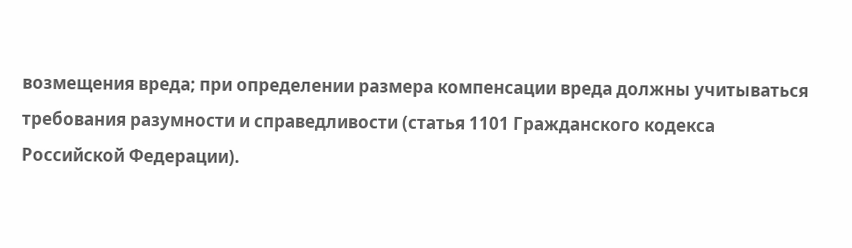возмещения вреда; при определении размера компенсации вреда должны учитываться требования разумности и справедливости (статья 1101 Гражданского кодекса Российской Федерации).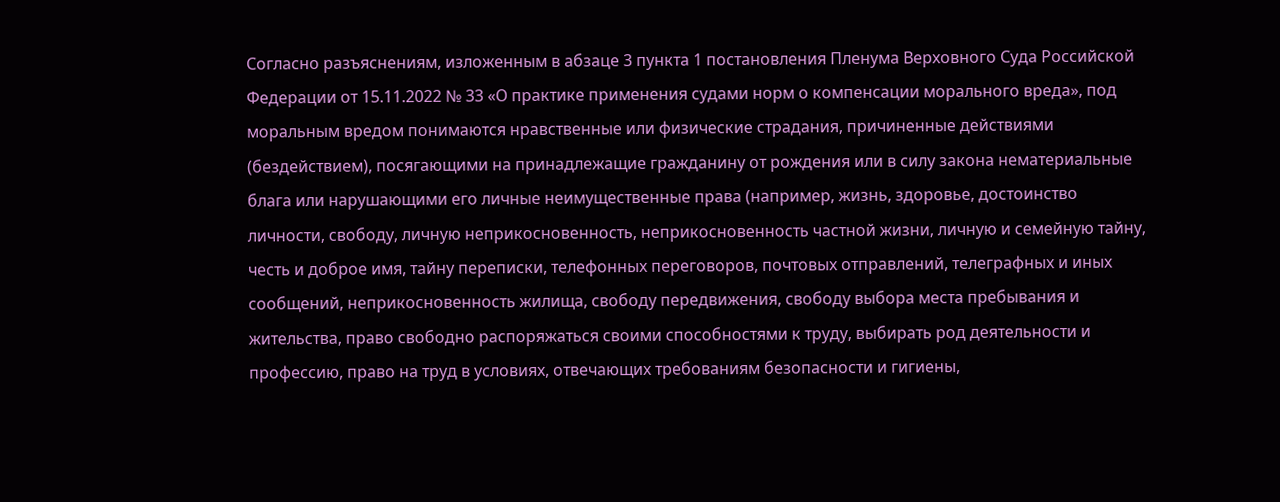Согласно разъяснениям, изложенным в абзаце 3 пункта 1 постановления Пленума Верховного Суда Российской Федерации от 15.11.2022 № 33 «О практике применения судами норм о компенсации морального вреда», под моральным вредом понимаются нравственные или физические страдания, причиненные действиями (бездействием), посягающими на принадлежащие гражданину от рождения или в силу закона нематериальные блага или нарушающими его личные неимущественные права (например, жизнь, здоровье, достоинство личности, свободу, личную неприкосновенность, неприкосновенность частной жизни, личную и семейную тайну, честь и доброе имя, тайну переписки, телефонных переговоров, почтовых отправлений, телеграфных и иных сообщений, неприкосновенность жилища, свободу передвижения, свободу выбора места пребывания и жительства, право свободно распоряжаться своими способностями к труду, выбирать род деятельности и профессию, право на труд в условиях, отвечающих требованиям безопасности и гигиены,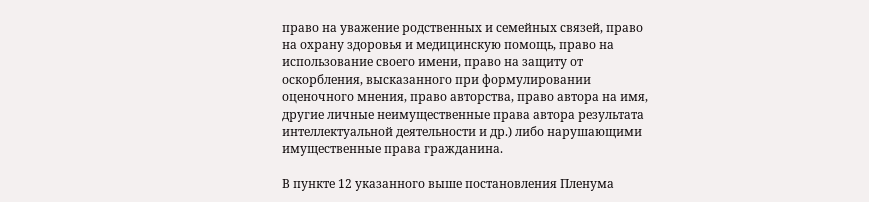право на уважение родственных и семейных связей, право на охрану здоровья и медицинскую помощь, право на использование своего имени, право на защиту от оскорбления, высказанного при формулировании оценочного мнения, право авторства, право автора на имя, другие личные неимущественные права автора результата интеллектуальной деятельности и др.) либо нарушающими имущественные права гражданина.

В пункте 12 указанного выше постановления Пленума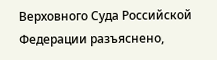Верховного Суда Российской Федерации разъяснено,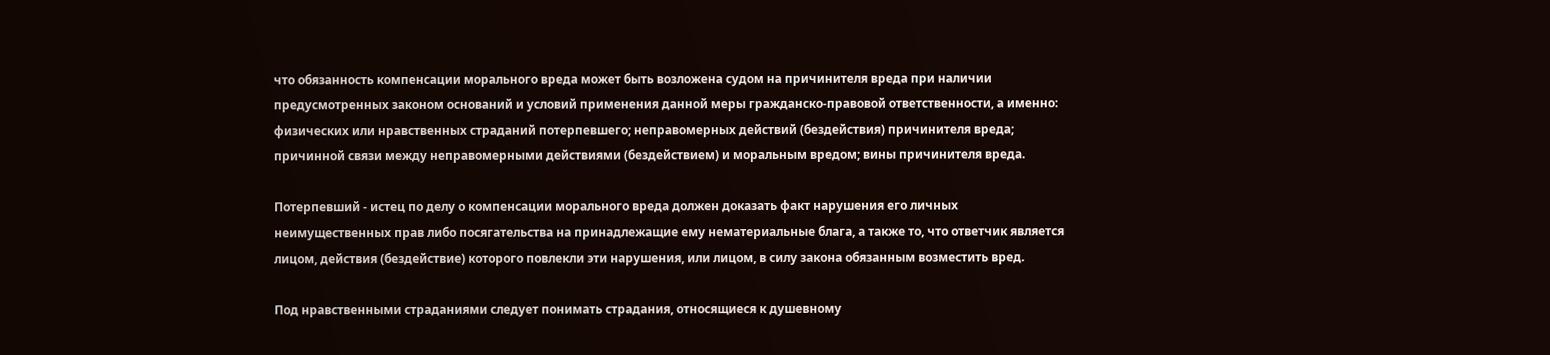что обязанность компенсации морального вреда может быть возложена судом на причинителя вреда при наличии предусмотренных законом оснований и условий применения данной меры гражданско-правовой ответственности, а именно: физических или нравственных страданий потерпевшего; неправомерных действий (бездействия) причинителя вреда; причинной связи между неправомерными действиями (бездействием) и моральным вредом; вины причинителя вреда.

Потерпевший - истец по делу о компенсации морального вреда должен доказать факт нарушения его личных неимущественных прав либо посягательства на принадлежащие ему нематериальные блага, а также то, что ответчик является лицом, действия (бездействие) которого повлекли эти нарушения, или лицом, в силу закона обязанным возместить вред.

Под нравственными страданиями следует понимать страдания, относящиеся к душевному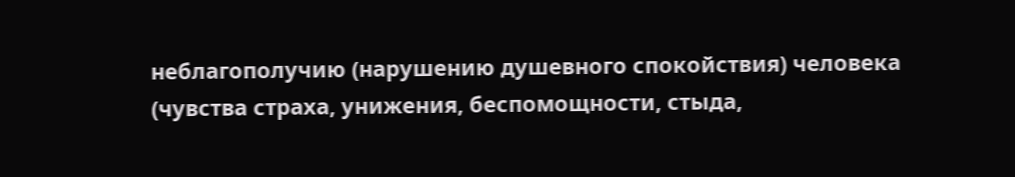неблагополучию (нарушению душевного спокойствия) человека (чувства страха, унижения, беспомощности, стыда,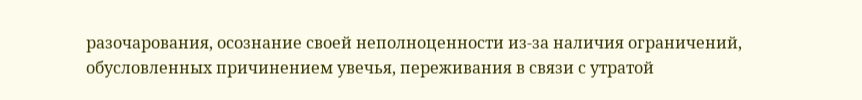разочарования, осознание своей неполноценности из-за наличия ограничений, обусловленных причинением увечья, переживания в связи с утратой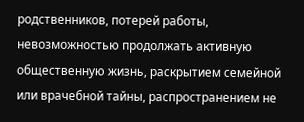родственников, потерей работы, невозможностью продолжать активную общественную жизнь, раскрытием семейной или врачебной тайны, распространением не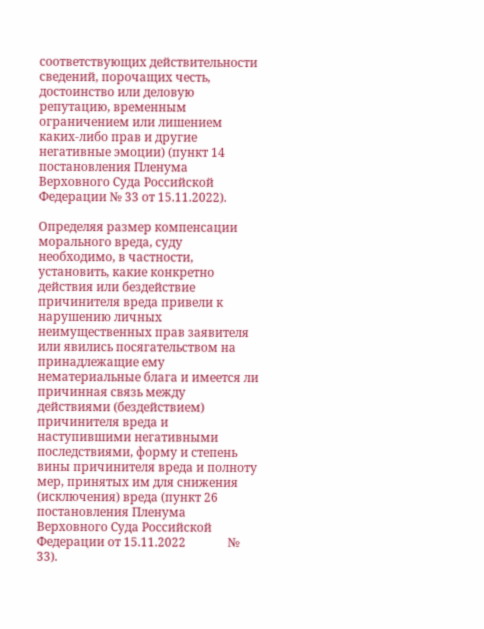соответствующих действительности сведений, порочащих честь, достоинство или деловую репутацию, временным ограничением или лишением каких-либо прав и другие негативные эмоции) (пункт 14 постановления Пленума Верховного Суда Российской Федерации № 33 от 15.11.2022).

Определяя размер компенсации морального вреда, суду необходимо, в частности, установить, какие конкретно действия или бездействие причинителя вреда привели к нарушению личных неимущественных прав заявителя или явились посягательством на принадлежащие ему нематериальные блага и имеется ли причинная связь между действиями (бездействием) причинителя вреда и наступившими негативными последствиями, форму и степень вины причинителя вреда и полноту мер, принятых им для снижения (исключения) вреда (пункт 26 постановления Пленума Верховного Суда Российской Федерации от 15.11.2022              № 33).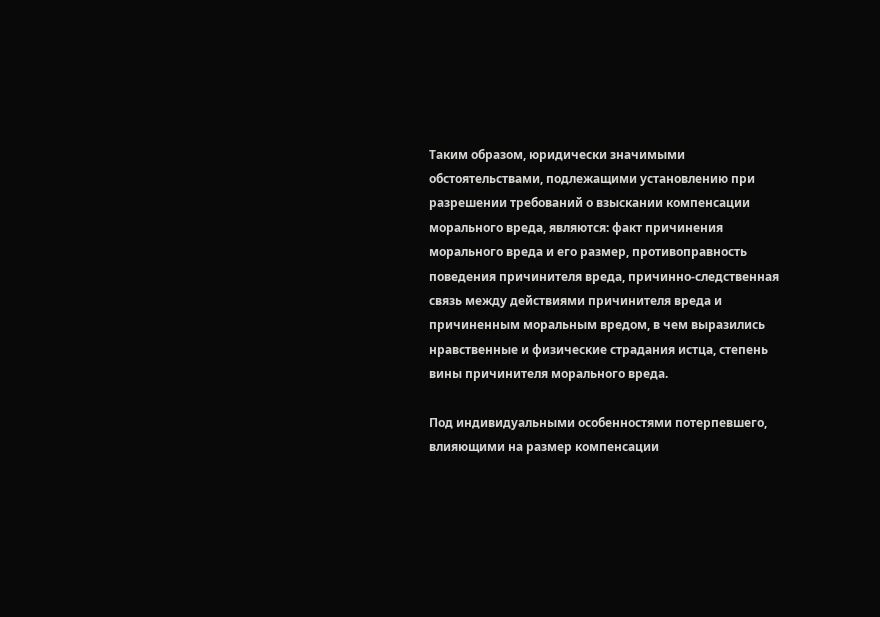Таким образом, юридически значимыми обстоятельствами, подлежащими установлению при разрешении требований о взыскании компенсации морального вреда, являются: факт причинения морального вреда и его размер, противоправность поведения причинителя вреда, причинно-следственная связь между действиями причинителя вреда и причиненным моральным вредом, в чем выразились нравственные и физические страдания истца, степень вины причинителя морального вреда.

Под индивидуальными особенностями потерпевшего, влияющими на размер компенсации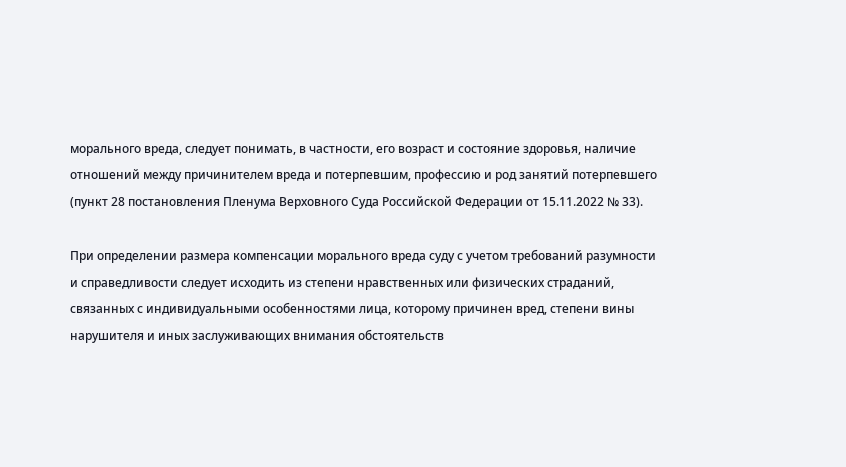морального вреда, следует понимать, в частности, его возраст и состояние здоровья, наличие отношений между причинителем вреда и потерпевшим, профессию и род занятий потерпевшего (пункт 28 постановления Пленума Верховного Суда Российской Федерации от 15.11.2022 № 33).

При определении размера компенсации морального вреда суду с учетом требований разумности и справедливости следует исходить из степени нравственных или физических страданий, связанных с индивидуальными особенностями лица, которому причинен вред, степени вины нарушителя и иных заслуживающих внимания обстоятельств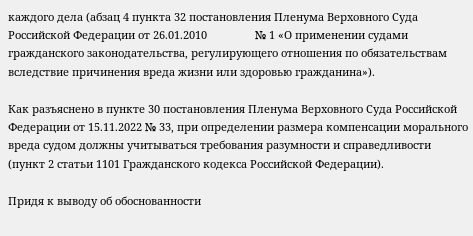каждого дела (абзац 4 пункта 32 постановления Пленума Верховного Суда Российской Федерации от 26.01.2010                № 1 «О применении судами гражданского законодательства, регулирующего отношения по обязательствам вследствие причинения вреда жизни или здоровью гражданина»).

Как разъяснено в пункте 30 постановления Пленума Верховного Суда Российской Федерации от 15.11.2022 № 33, при определении размера компенсации морального вреда судом должны учитываться требования разумности и справедливости (пункт 2 статьи 1101 Гражданского кодекса Российской Федерации).

Придя к выводу об обоснованности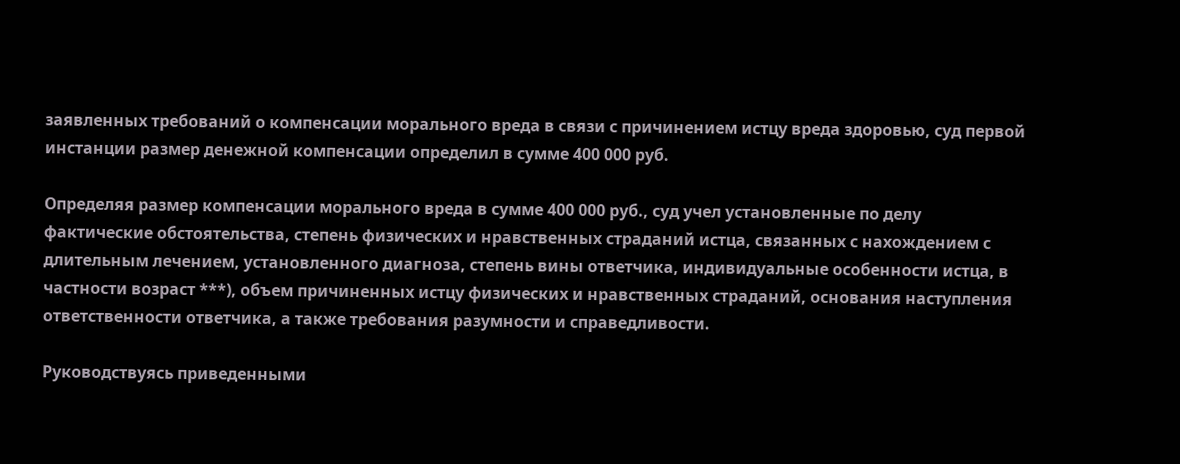заявленных требований о компенсации морального вреда в связи с причинением истцу вреда здоровью, суд первой инстанции размер денежной компенсации определил в сумме 400 000 руб.

Определяя размер компенсации морального вреда в сумме 400 000 руб., суд учел установленные по делу фактические обстоятельства, степень физических и нравственных страданий истца, связанных с нахождением с длительным лечением, установленного диагноза, степень вины ответчика, индивидуальные особенности истца, в частности возраст ***), объем причиненных истцу физических и нравственных страданий, основания наступления ответственности ответчика, а также требования разумности и справедливости.

Руководствуясь приведенными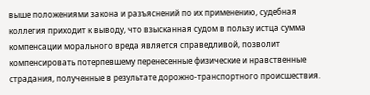выше положениями закона и разъяснений по их применению, судебная коллегия приходит к выводу, что взысканная судом в пользу истца сумма компенсации морального вреда является справедливой, позволит компенсировать потерпевшему перенесенные физические и нравственные страдания, полученные в результате дорожно-транспортного происшествия.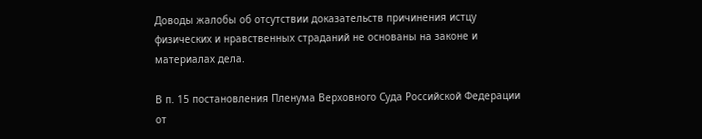Доводы жалобы об отсутствии доказательств причинения истцу физических и нравственных страданий не основаны на законе и материалах дела.

В п. 15 постановления Пленума Верховного Суда Российской Федерации от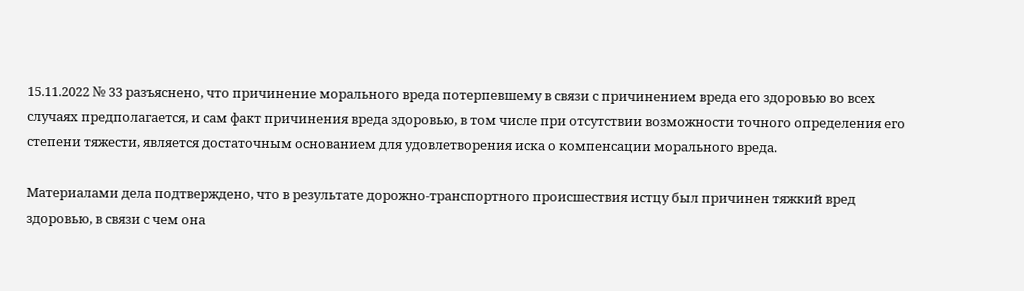15.11.2022 № 33 разъяснено, что причинение морального вреда потерпевшему в связи с причинением вреда его здоровью во всех случаях предполагается, и сам факт причинения вреда здоровью, в том числе при отсутствии возможности точного определения его степени тяжести, является достаточным основанием для удовлетворения иска о компенсации морального вреда.

Материалами дела подтверждено, что в результате дорожно-транспортного происшествия истцу был причинен тяжкий вред здоровью, в связи с чем она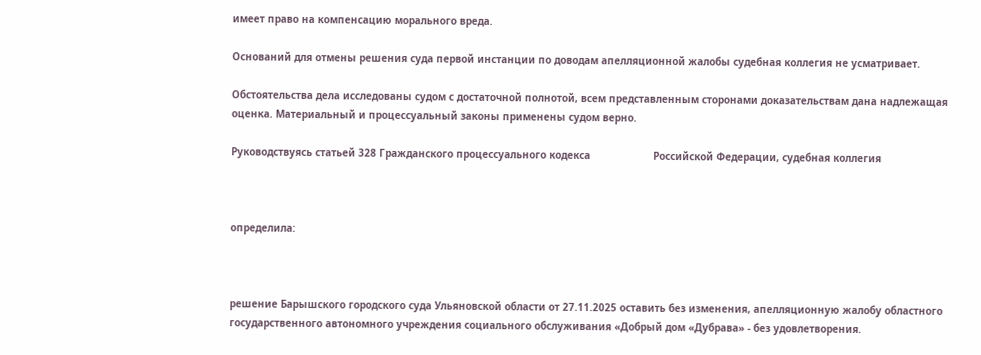имеет право на компенсацию морального вреда.

Оснований для отмены решения суда первой инстанции по доводам апелляционной жалобы судебная коллегия не усматривает.

Обстоятельства дела исследованы судом с достаточной полнотой, всем представленным сторонами доказательствам дана надлежащая оценка. Материальный и процессуальный законы применены судом верно.

Руководствуясь статьей 328 Гражданского процессуального кодекса                     Российской Федерации, судебная коллегия



определила:



решение Барышского городского суда Ульяновской области от 27.11.2025 оставить без изменения, апелляционную жалобу областного государственного автономного учреждения социального обслуживания «Добрый дом «Дубрава» - без удовлетворения.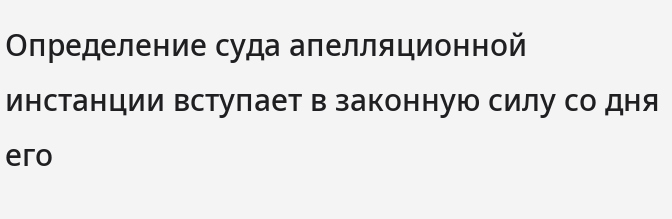Определение суда апелляционной инстанции вступает в законную силу со дня его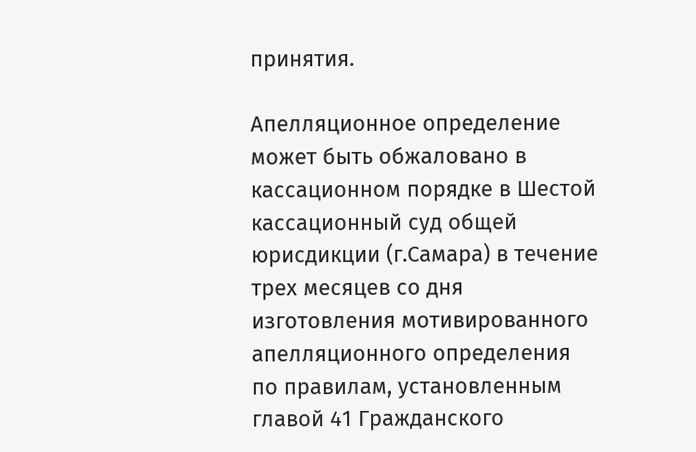принятия.

Апелляционное определение может быть обжаловано в кассационном порядке в Шестой кассационный суд общей юрисдикции (г.Самара) в течение трех месяцев со дня изготовления мотивированного апелляционного определения по правилам, установленным главой 41 Гражданского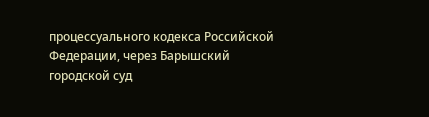процессуального кодекса Российской Федерации, через Барышский городской суд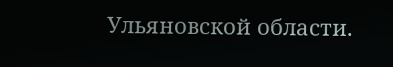Ульяновской области.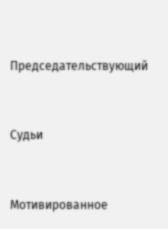Председательствующий



Судьи



Мотивированное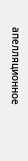апелляционное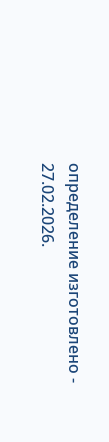определение изготовлено - 27.02.2026.